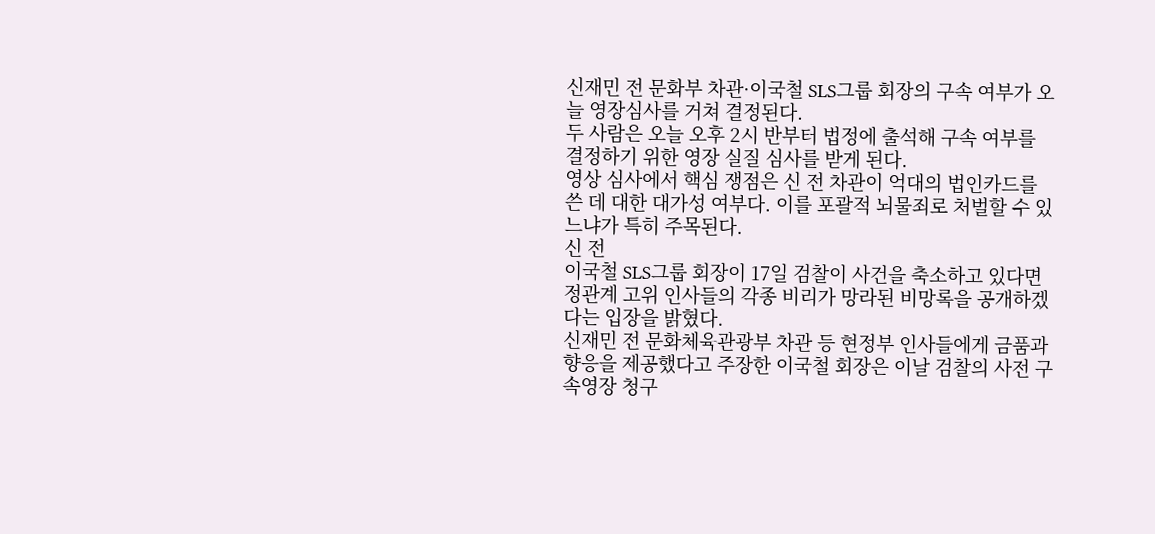신재민 전 문화부 차관·이국철 SLS그룹 회장의 구속 여부가 오늘 영장심사를 거쳐 결정된다.
두 사람은 오늘 오후 2시 반부터 법정에 출석해 구속 여부를 결정하기 위한 영장 실질 심사를 받게 된다.
영상 심사에서 핵심 쟁점은 신 전 차관이 억대의 법인카드를 쓴 데 대한 대가성 여부다. 이를 포괄적 뇌물죄로 처벌할 수 있느냐가 특히 주목된다.
신 전
이국철 SLS그룹 회장이 17일 검찰이 사건을 축소하고 있다면 정관계 고위 인사들의 각종 비리가 망라된 비망록을 공개하겠다는 입장을 밝혔다.
신재민 전 문화체육관광부 차관 등 현정부 인사들에게 금품과 향응을 제공했다고 주장한 이국철 회장은 이날 검찰의 사전 구속영장 청구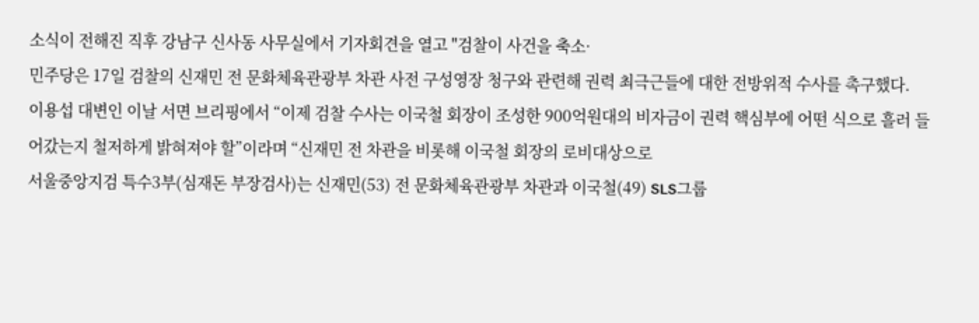소식이 전해진 직후 강남구 신사동 사무실에서 기자회견을 열고 "검찰이 사건을 축소·
민주당은 17일 검찰의 신재민 전 문화체육관광부 차관 사전 구성영장 청구와 관련해 권력 최극근들에 대한 전방위적 수사를 촉구했다.
이용섭 대변인 이날 서면 브리핑에서 “이제 검찰 수사는 이국철 회장이 조성한 900억원대의 비자금이 권력 핵심부에 어떤 식으로 흘러 들어갔는지 철저하게 밝혀져야 할”이라며 “신재민 전 차관을 비롯해 이국철 회장의 로비대상으로
서울중앙지검 특수3부(심재돈 부장검사)는 신재민(53) 전 문화체육관광부 차관과 이국철(49) SLS그룹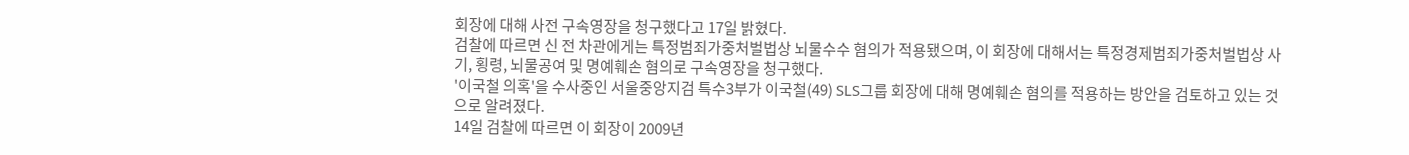회장에 대해 사전 구속영장을 청구했다고 17일 밝혔다.
검찰에 따르면 신 전 차관에게는 특정범죄가중처벌법상 뇌물수수 혐의가 적용됐으며, 이 회장에 대해서는 특정경제범죄가중처벌법상 사기, 횡령, 뇌물공여 및 명예훼손 혐의로 구속영장을 청구했다.
'이국철 의혹'을 수사중인 서울중앙지검 특수3부가 이국철(49) SLS그룹 회장에 대해 명예훼손 혐의를 적용하는 방안을 검토하고 있는 것으로 알려졌다.
14일 검찰에 따르면 이 회장이 2009년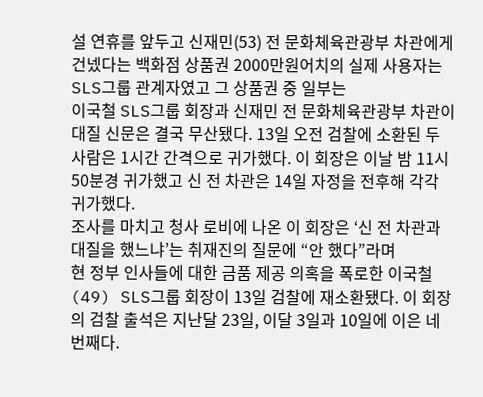설 연휴를 앞두고 신재민(53) 전 문화체육관광부 차관에게 건넸다는 백화점 상품권 2000만원어치의 실제 사용자는 SLS그룹 관계자였고 그 상품권 중 일부는
이국철 SLS그룹 회장과 신재민 전 문화체육관광부 차관이 대질 신문은 결국 무산됐다. 13일 오전 검찰에 소환된 두 사람은 1시간 간격으로 귀가했다. 이 회장은 이날 밤 11시50분경 귀가했고 신 전 차관은 14일 자정을 전후해 각각 귀가했다.
조사를 마치고 청사 로비에 나온 이 회장은 ‘신 전 차관과 대질을 했느냐’는 취재진의 질문에 “안 했다”라며
현 정부 인사들에 대한 금품 제공 의혹을 폭로한 이국철(49) SLS그룹 회장이 13일 검찰에 재소환됐다. 이 회장의 검찰 출석은 지난달 23일, 이달 3일과 10일에 이은 네 번째다.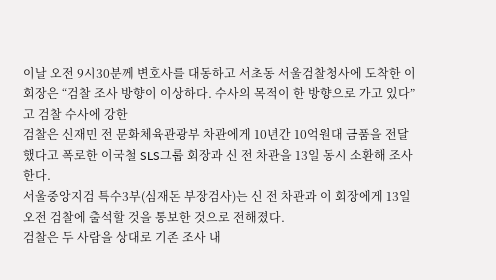이날 오전 9시30분께 변호사를 대동하고 서초동 서울검찰청사에 도착한 이 회장은 “검찰 조사 방향이 이상하다. 수사의 목적이 한 방향으로 가고 있다”고 검찰 수사에 강한
검찰은 신재민 전 문화체육관광부 차관에게 10년간 10억원대 금품을 전달했다고 폭로한 이국철 SLS그룹 회장과 신 전 차관을 13일 동시 소환해 조사한다.
서울중앙지검 특수3부(심재돈 부장검사)는 신 전 차관과 이 회장에게 13일 오전 검찰에 출석할 것을 통보한 것으로 전해졌다.
검찰은 두 사람을 상대로 기존 조사 내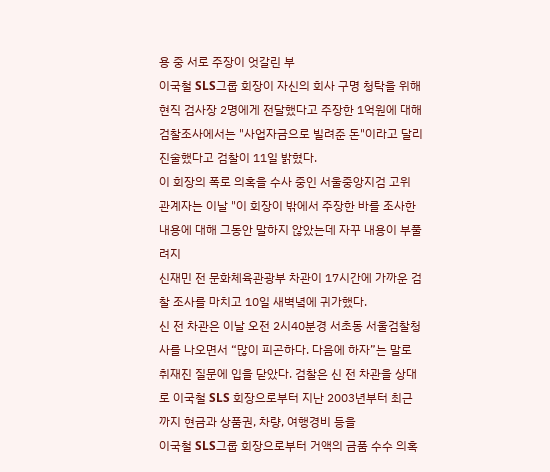용 중 서로 주장이 엇갈린 부
이국철 SLS그룹 회장이 자신의 회사 구명 청탁을 위해 현직 검사장 2명에게 전달했다고 주장한 1억원에 대해 검찰조사에서는 "사업자금으로 빌려준 돈"이라고 달리 진술했다고 검찰이 11일 밝혔다.
이 회장의 폭로 의혹을 수사 중인 서울중앙지검 고위 관계자는 이날 "이 회장이 밖에서 주장한 바를 조사한 내용에 대해 그동안 말하지 않았는데 자꾸 내용이 부풀려지
신재민 전 문화체육관광부 차관이 17시간에 가까운 검찰 조사를 마치고 10일 새벽녘에 귀가했다.
신 전 차관은 이날 오전 2시40분경 서초동 서울검찰청사를 나오면서 “많이 피곤하다. 다음에 하자”는 말로 취재진 질문에 입을 닫았다. 검찰은 신 전 차관을 상대로 이국철 SLS 회장으로부터 지난 2003년부터 최근까지 현금과 상품권, 차량, 여행경비 등을
이국철 SLS그룹 회장으로부터 거액의 금품 수수 의혹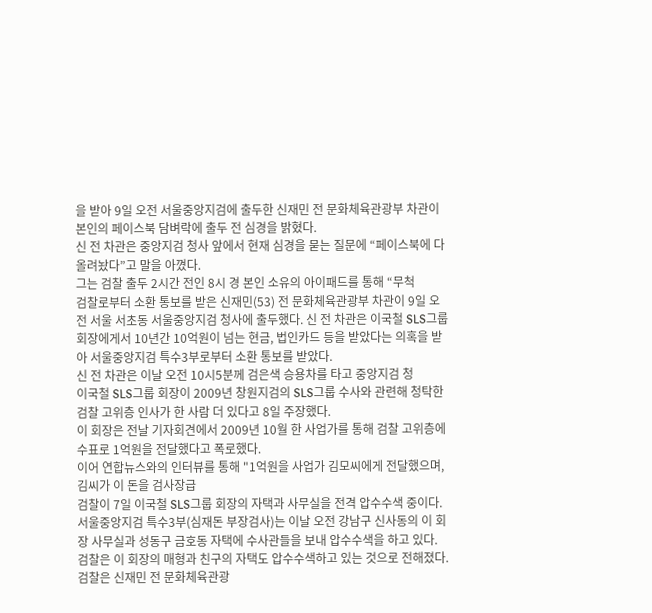을 받아 9일 오전 서울중앙지검에 출두한 신재민 전 문화체육관광부 차관이 본인의 페이스북 담벼락에 출두 전 심경을 밝혔다.
신 전 차관은 중앙지검 청사 앞에서 현재 심경을 묻는 질문에 “페이스북에 다 올려놨다”고 말을 아꼈다.
그는 검찰 출두 2시간 전인 8시 경 본인 소유의 아이패드를 통해 “무척
검찰로부터 소환 통보를 받은 신재민(53) 전 문화체육관광부 차관이 9일 오전 서울 서초동 서울중앙지검 청사에 출두했다. 신 전 차관은 이국철 SLS그룹 회장에게서 10년간 10억원이 넘는 현금, 법인카드 등을 받았다는 의혹을 받아 서울중앙지검 특수3부로부터 소환 통보를 받았다.
신 전 차관은 이날 오전 10시5분께 검은색 승용차를 타고 중앙지검 청
이국철 SLS그룹 회장이 2009년 창원지검의 SLS그룹 수사와 관련해 청탁한 검찰 고위층 인사가 한 사람 더 있다고 8일 주장했다.
이 회장은 전날 기자회견에서 2009년 10월 한 사업가를 통해 검찰 고위층에 수표로 1억원을 전달했다고 폭로했다.
이어 연합뉴스와의 인터뷰를 통해 "1억원을 사업가 김모씨에게 전달했으며, 김씨가 이 돈을 검사장급
검찰이 7일 이국철 SLS그룹 회장의 자택과 사무실을 전격 압수수색 중이다.
서울중앙지검 특수3부(심재돈 부장검사)는 이날 오전 강남구 신사동의 이 회장 사무실과 성동구 금호동 자택에 수사관들을 보내 압수수색을 하고 있다.
검찰은 이 회장의 매형과 친구의 자택도 압수수색하고 있는 것으로 전해졌다.
검찰은 신재민 전 문화체육관광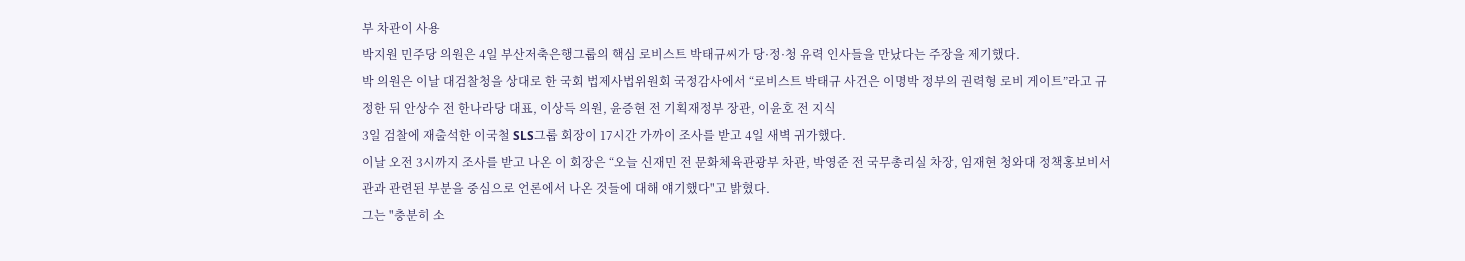부 차관이 사용
박지원 민주당 의원은 4일 부산저축은행그룹의 핵심 로비스트 박태규씨가 당·정·청 유력 인사들을 만났다는 주장을 제기했다.
박 의원은 이날 대검찰청을 상대로 한 국회 법제사법위원회 국정감사에서 “로비스트 박태규 사건은 이명박 정부의 권력형 로비 게이트”라고 규정한 뒤 안상수 전 한나라당 대표, 이상득 의원, 윤증현 전 기획재정부 장관, 이윤호 전 지식
3일 검찰에 재출석한 이국철 SLS그룹 회장이 17시간 가까이 조사를 받고 4일 새벽 귀가했다.
이날 오전 3시까지 조사를 받고 나온 이 회장은 “오늘 신재민 전 문화체육관광부 차관, 박영준 전 국무총리실 차장, 임재현 청와대 정책홍보비서관과 관련된 부분을 중심으로 언론에서 나온 것들에 대해 얘기했다"고 밝혔다.
그는 "충분히 소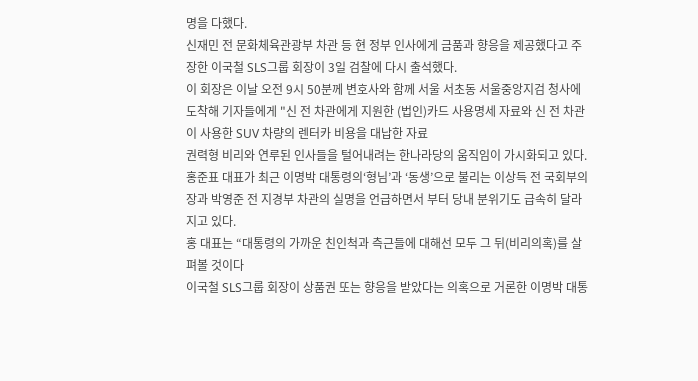명을 다했다.
신재민 전 문화체육관광부 차관 등 현 정부 인사에게 금품과 향응을 제공했다고 주장한 이국철 SLS그룹 회장이 3일 검찰에 다시 출석했다.
이 회장은 이날 오전 9시 50분께 변호사와 함께 서울 서초동 서울중앙지검 청사에 도착해 기자들에게 "신 전 차관에게 지원한 (법인)카드 사용명세 자료와 신 전 차관이 사용한 SUV 차량의 렌터카 비용을 대납한 자료
권력형 비리와 연루된 인사들을 털어내려는 한나라당의 움직임이 가시화되고 있다.
홍준표 대표가 최근 이명박 대통령의‘형님’과 ‘동생’으로 불리는 이상득 전 국회부의장과 박영준 전 지경부 차관의 실명을 언급하면서 부터 당내 분위기도 급속히 달라지고 있다.
홍 대표는 “대통령의 가까운 친인척과 측근들에 대해선 모두 그 뒤(비리의혹)를 살펴볼 것이다
이국철 SLS그룹 회장이 상품권 또는 향응을 받았다는 의혹으로 거론한 이명박 대통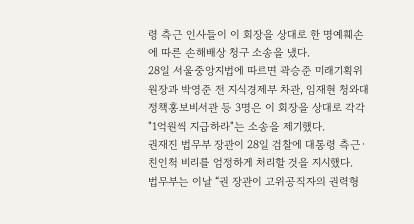령 측근 인사들이 이 회장을 상대로 한 명예훼손에 따른 손해배상 청구 소송을 냈다.
28일 서울중앙지법에 따르면 곽승준 미래기획위원장과 박영준 전 지식경제부 차관, 임재현 청와대 정책홍보비서관 등 3명은 이 회장을 상대로 각각 "1억원씩 지급하라"는 소송을 제기했다.
권재진 법무부 장관이 28일 검찰에 대통령 측근·친인척 비리를 엄정하게 처리할 것을 지시했다.
법무부는 이날 “권 장관이 고위공직자의 권력형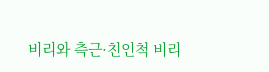비리와 측근·친인척 비리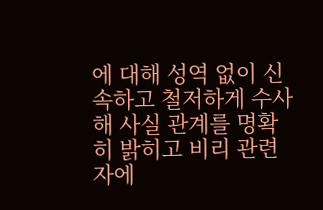에 대해 성역 없이 신속하고 철저하게 수사해 사실 관계를 명확히 밝히고 비리 관련자에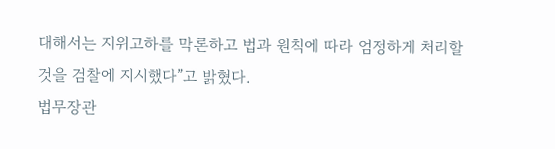대해서는 지위고하를 막론하고 법과 원칙에 따라 엄정하게 처리할 것을 검찰에 지시했다”고 밝혔다.
법무장관